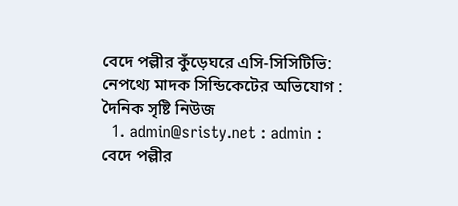বেদে পল্লীর কুঁড়েঘরে এসি-সিসিটিভি: নেপথ্যে মাদক সিন্ডিকেটের অভিযোগ : দৈনিক সৃষ্টি নিউজ
  1. admin@sristy.net : admin :
বেদে পল্লীর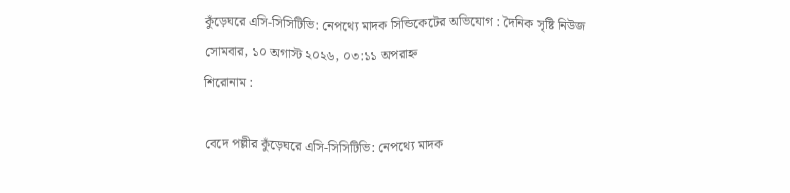কুঁড়েঘরে এসি-সিসিটিভি: নেপথ্যে মাদক সিন্ডিকেটের অভিযোগ : দৈনিক সৃষ্টি নিউজ
সোমবার, ১০ অগাস্ট ২০২৬, ০৩:১১ অপরাহ্ন
শিরোনাম :

বেদে পল্লীর কুঁড়েঘরে এসি-সিসিটিভি: নেপথ্যে মাদক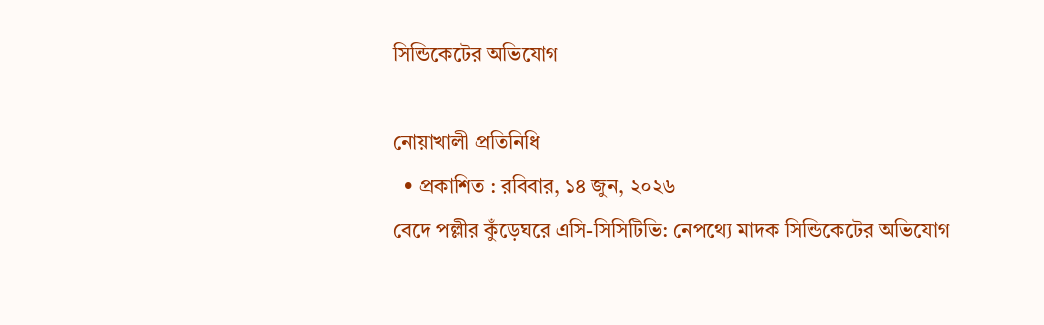সিন্ডিকেটের অভিযোগ

নোয়াখালী প্রতিনিধি
  • প্রকাশিত : রবিবার, ১৪ জুন, ২০২৬
বেদে পল্লীর কুঁড়েঘরে এসি-সিসিটিভি: নেপথ্যে মাদক সিন্ডিকেটের অভিযোগ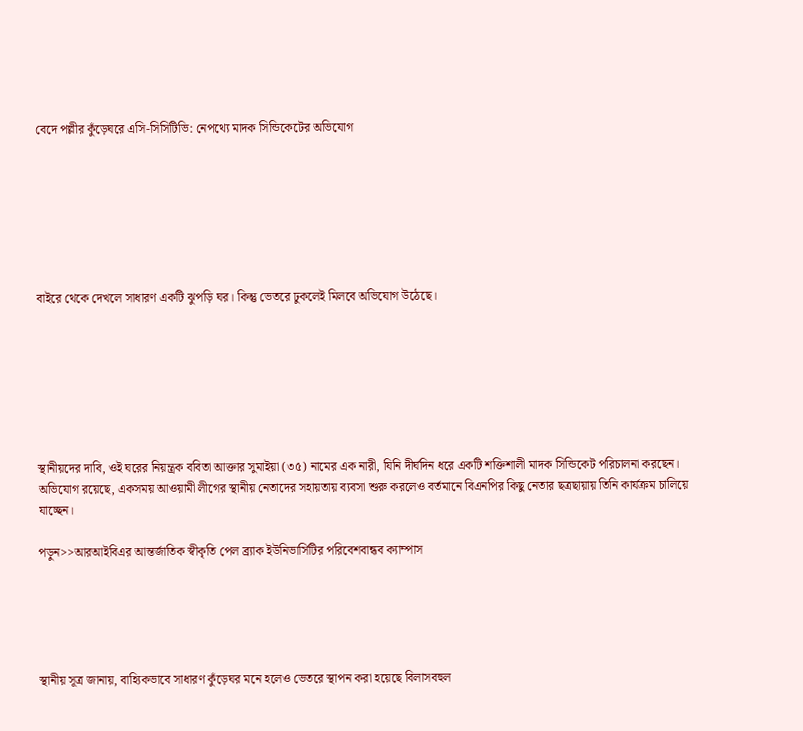বেদে পল্লীর কুঁড়েঘরে এসি-সিসিটিভি: নেপথ্যে মাদক সিন্ডিকেটের অভিযোগ







বাইরে থেকে দেখলে সাধারণ একটি ঝুপড়ি ঘর। কিন্তু ভেতরে ঢুকলেই মিলবে অভিযোগ উঠেছে।







স্থানীয়দের দাবি, ওই ঘরের নিয়ন্ত্রক ববিতা আক্তার সুমাইয়া (৩৫) নামের এক নারী, যিনি দীর্ঘদিন ধরে একটি শক্তিশালী মাদক সিন্ডিকেট পরিচালনা করছেন। অভিযোগ রয়েছে, একসময় আওয়ামী লীগের স্থানীয় নেতাদের সহায়তায় ব্যবসা শুরু করলেও বর্তমানে বিএনপির কিছু নেতার ছত্রছায়ায় তিনি কার্যক্রম চালিয়ে যাচ্ছেন।

পড়ুন>>আরআইবিএর আন্তর্জাতিক স্বীকৃতি পেল ব্র্যাক ইউনিভার্সিটির পরিবেশবান্ধব ক্যাম্পাস





স্থানীয় সূত্র জানায়, বাহ্যিকভাবে সাধারণ কুঁড়েঘর মনে হলেও ভেতরে স্থাপন করা হয়েছে বিলাসবহুল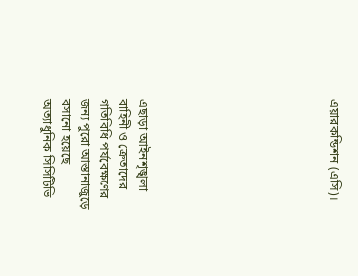এয়ারকন্ডিশন (এসি)।









এছাড়া আইনশৃঙ্খলা বাহিনী ও ক্রেতাদের গতিবিধি পর্যবেক্ষণের জন্য পুরো আস্তানাজুড়ে বসানো হয়েছে অত্যাধুনিক সিসিটিভি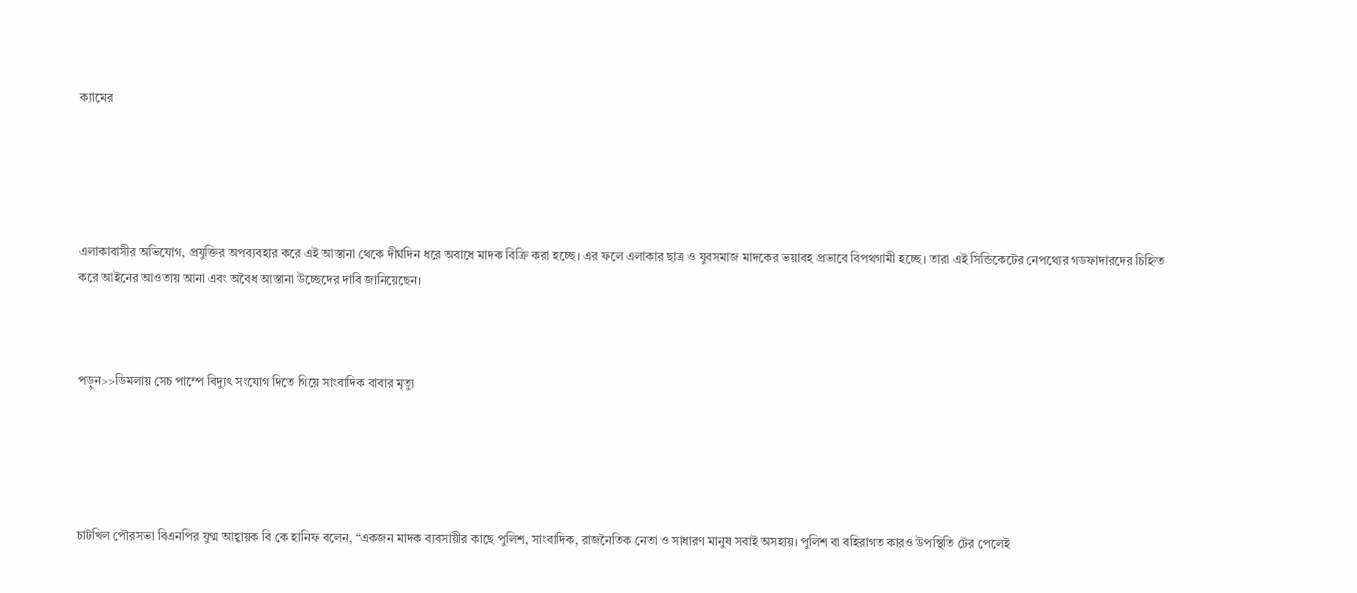ক্যামের





এলাকাবাসীর অভিযোগ, প্রযুক্তির অপব্যবহার করে এই আস্তানা থেকে দীর্ঘদিন ধরে অবাধে মাদক বিক্রি করা হচ্ছে। এর ফলে এলাকার ছাত্র ও যুবসমাজ মাদকের ভয়াবহ প্রভাবে বিপথগামী হচ্ছে। তারা এই সিন্ডিকেটের নেপথ্যের গডফাদারদের চিহ্নিত করে আইনের আওতায় আনা এবং অবৈধ আস্তানা উচ্ছেদের দাবি জানিয়েছেন।



পড়ুন>>ডিমলায় সেচ পাম্পে বিদ্যুৎ সংযোগ দিতে গিয়ে সাংবাদিক বাবার মৃত্যু





চাটখিল পৌরসভা বিএনপির যুগ্ম আহ্বায়ক বি কে হানিফ বলেন, “একজন মাদক ব্যবসায়ীর কাছে পুলিশ, সাংবাদিক, রাজনৈতিক নেতা ও সাধারণ মানুষ সবাই অসহায়। পুলিশ বা বহিরাগত কারও উপস্থিতি টের পেলেই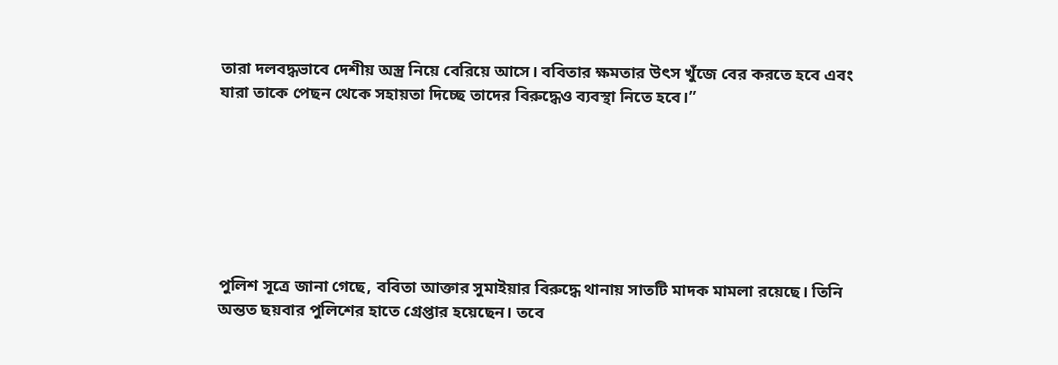তারা দলবদ্ধভাবে দেশীয় অস্ত্র নিয়ে বেরিয়ে আসে। ববিতার ক্ষমতার উৎস খুঁজে বের করতে হবে এবং যারা তাকে পেছন থেকে সহায়তা দিচ্ছে তাদের বিরুদ্ধেও ব্যবস্থা নিতে হবে।”







পুলিশ সূত্রে জানা গেছে, ববিতা আক্তার সুমাইয়ার বিরুদ্ধে থানায় সাতটি মাদক মামলা রয়েছে। তিনি অন্তত ছয়বার পুলিশের হাতে গ্রেপ্তার হয়েছেন। তবে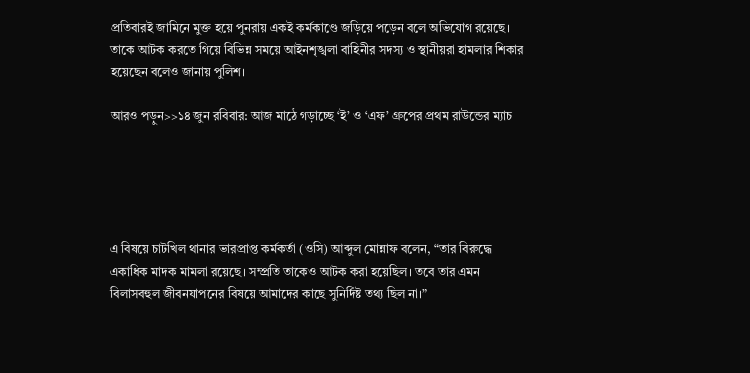প্রতিবারই জামিনে মুক্ত হয়ে পুনরায় একই কর্মকাণ্ডে জড়িয়ে পড়েন বলে অভিযোগ রয়েছে। তাকে আটক করতে গিয়ে বিভিন্ন সময়ে আইনশৃঙ্খলা বাহিনীর সদস্য ও স্থানীয়রা হামলার শিকার হয়েছেন বলেও জানায় পুলিশ।

আরও পড়ুন>>১৪ জুন রবিবার: আজ মাঠে গড়াচ্ছে ‘ই’ ও ‘এফ’ গ্রুপের প্রথম রাউন্ডের ম্যাচ





এ বিষয়ে চাটখিল থানার ভারপ্রাপ্ত কর্মকর্তা (ওসি) আব্দুল মোন্নাফ বলেন, “তার বিরুদ্ধে একাধিক মাদক মামলা রয়েছে। সম্প্রতি তাকেও আটক করা হয়েছিল। তবে তার এমন বিলাসবহুল জীবনযাপনের বিষয়ে আমাদের কাছে সুনির্দিষ্ট তথ্য ছিল না।”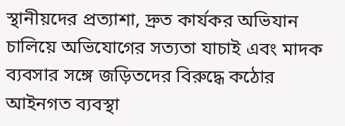স্থানীয়দের প্রত্যাশা, দ্রুত কার্যকর অভিযান চালিয়ে অভিযোগের সত্যতা যাচাই এবং মাদক ব্যবসার সঙ্গে জড়িতদের বিরুদ্ধে কঠোর আইনগত ব্যবস্থা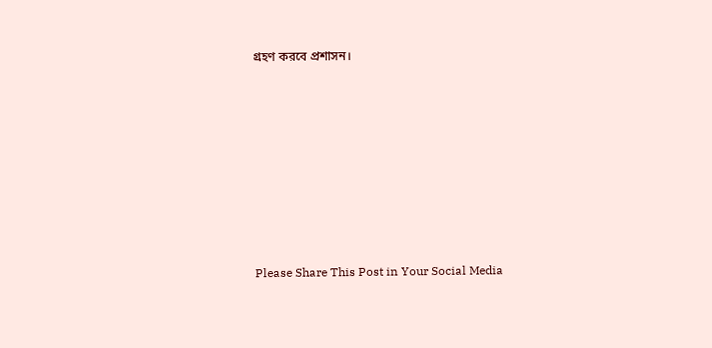গ্রহণ করবে প্রশাসন।









Please Share This Post in Your Social Media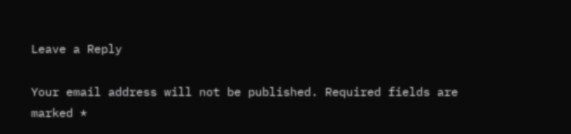Leave a Reply

Your email address will not be published. Required fields are marked *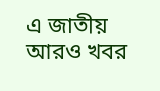এ জাতীয় আরও খবর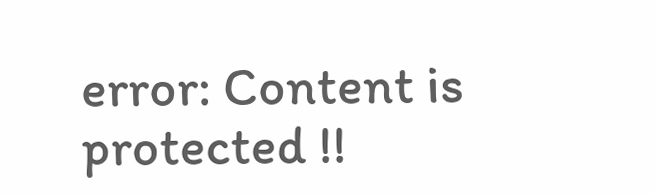error: Content is protected !!